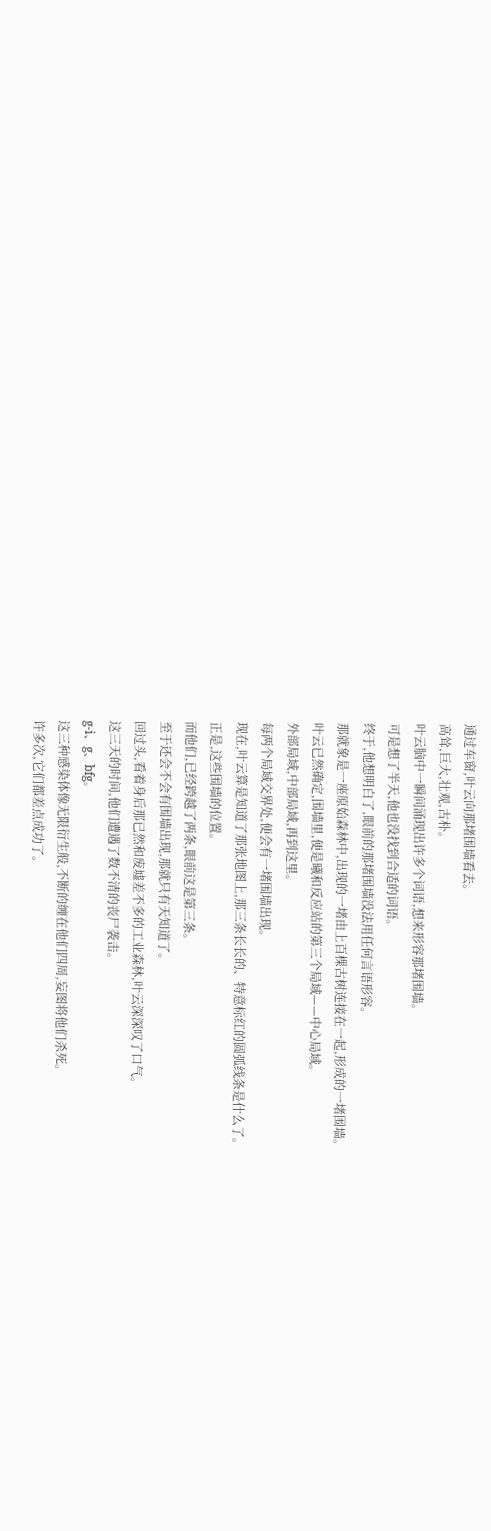通过车窗,叶云向那堵围墙看去。
高耸,巨大,壮观,古朴。
叶云脑中一瞬间涌现出许多个词语,想来形容那堵围墙。
可是想了半天,他也没找到合适的词语。
终于,他想明白了,眼前的那堵围墙没法用任何言语形容。
那就象是一座原始森林中,出现的一堵由上百棵古树连接在一起,形成的一堵围墙。
叶云已然确定,围墙里,便是曦和反应站的第三个局域——中心局域。
外部局域,中部局域,再到这里。
每两个局域交界处,便会有一堵围墙出现。
现在,叶云算是知道了那张地图上,那三条长长的、特意标红的圆弧线条是什么了。
正是,这些围墙的位置。
而他们,已经跨越了两条,眼前这是第三条。
至于还会不会有围墙出现,那就只有天知道了。
回过头,看着身后那已然和废墟差不多的工业森林,叶云深深叹了口气。
这三天的时间,他们遭遇了数不清的丧尸袭击。
g-i、g、bfg。
这三种感染体像无限衍生般,不断的缠在他们四周,妄图将他们杀死。
许多次,它们都差点成功了。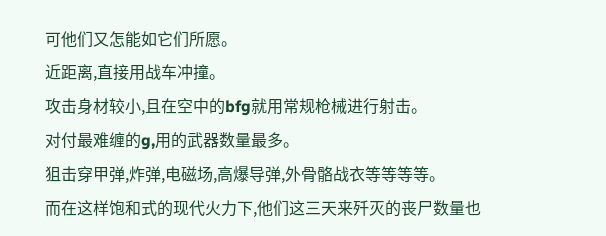可他们又怎能如它们所愿。
近距离,直接用战车冲撞。
攻击身材较小,且在空中的bfg就用常规枪械进行射击。
对付最难缠的g,用的武器数量最多。
狙击穿甲弹,炸弹,电磁场,高爆导弹,外骨骼战衣等等等等。
而在这样饱和式的现代火力下,他们这三天来歼灭的丧尸数量也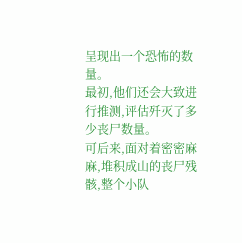呈现出一个恐怖的数量。
最初,他们还会大致进行推测,评估歼灭了多少丧尸数量。
可后来,面对着密密麻麻,堆积成山的丧尸残骸,整个小队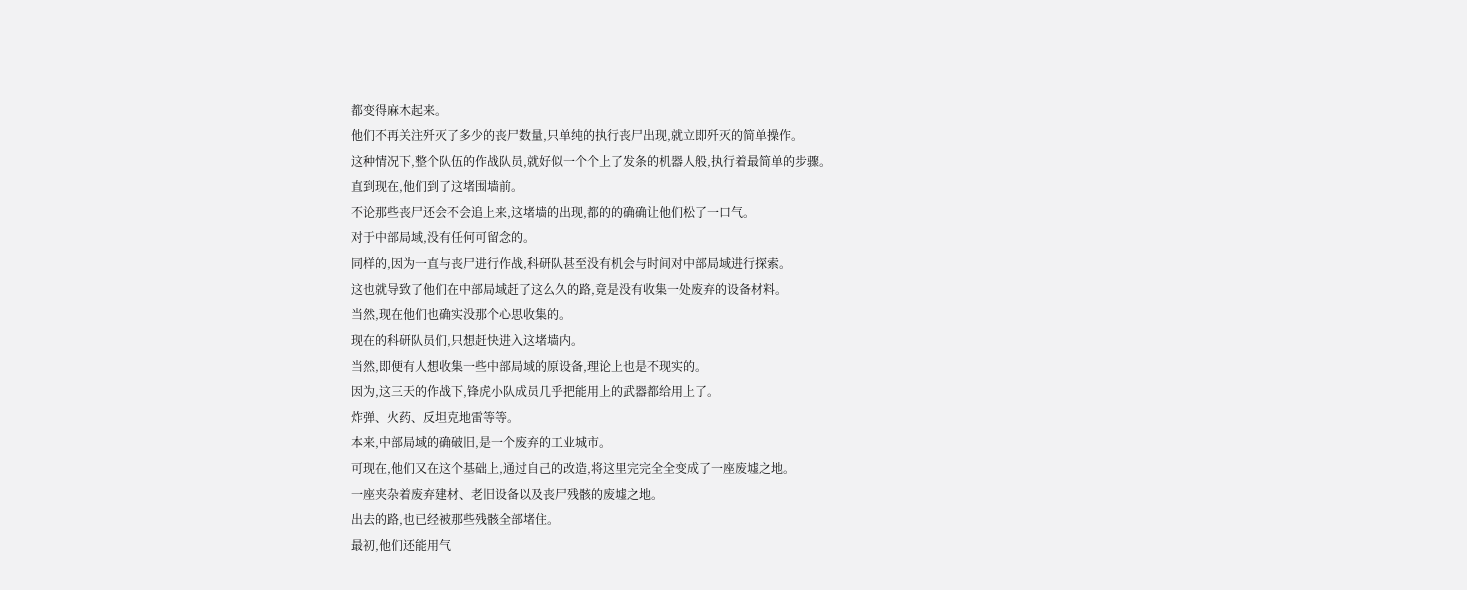都变得麻木起来。
他们不再关注歼灭了多少的丧尸数量,只单纯的执行丧尸出现,就立即歼灭的简单操作。
这种情况下,整个队伍的作战队员,就好似一个个上了发条的机器人般,执行着最简单的步骤。
直到现在,他们到了这堵围墙前。
不论那些丧尸还会不会追上来,这堵墙的出现,都的的确确让他们松了一口气。
对于中部局域,没有任何可留念的。
同样的,因为一直与丧尸进行作战,科研队甚至没有机会与时间对中部局域进行探索。
这也就导致了他们在中部局域赶了这么久的路,竟是没有收集一处废弃的设备材料。
当然,现在他们也确实没那个心思收集的。
现在的科研队员们,只想赶快进入这堵墙内。
当然,即便有人想收集一些中部局域的原设备,理论上也是不现实的。
因为,这三天的作战下,锋虎小队成员几乎把能用上的武器都给用上了。
炸弹、火药、反坦克地雷等等。
本来,中部局域的确破旧,是一个废弃的工业城市。
可现在,他们又在这个基础上,通过自己的改造,将这里完完全全变成了一座废墟之地。
一座夹杂着废弃建材、老旧设备以及丧尸残骸的废墟之地。
出去的路,也已经被那些残骸全部堵住。
最初,他们还能用气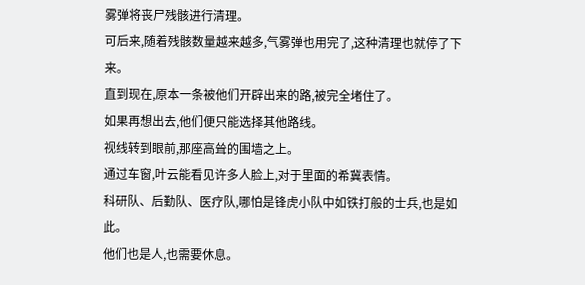雾弹将丧尸残骸进行清理。
可后来,随着残骸数量越来越多,气雾弹也用完了,这种清理也就停了下来。
直到现在,原本一条被他们开辟出来的路,被完全堵住了。
如果再想出去,他们便只能选择其他路线。
视线转到眼前,那座高耸的围墙之上。
通过车窗,叶云能看见许多人脸上,对于里面的希冀表情。
科研队、后勤队、医疗队,哪怕是锋虎小队中如铁打般的士兵,也是如此。
他们也是人,也需要休息。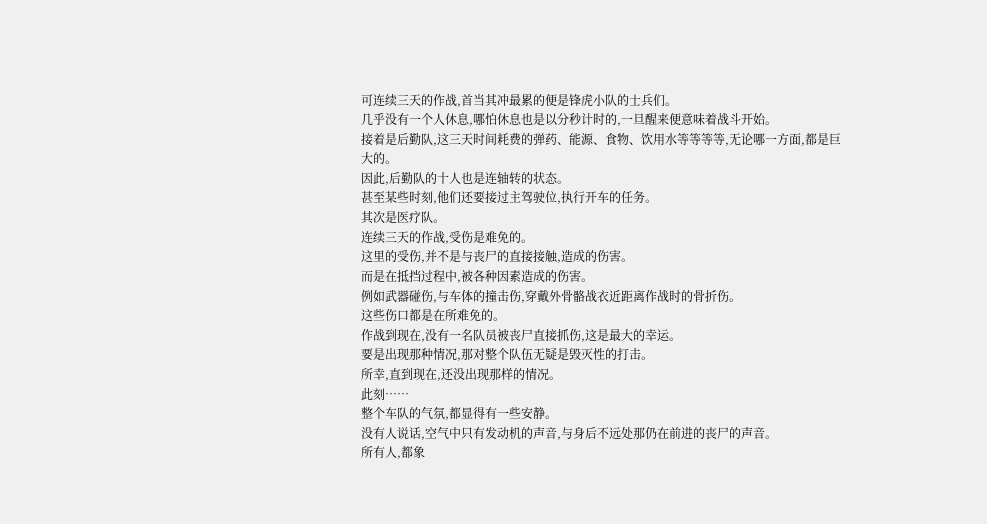可连续三天的作战,首当其冲最累的便是锋虎小队的士兵们。
几乎没有一个人休息,哪怕休息也是以分秒计时的,一旦醒来便意味着战斗开始。
接着是后勤队,这三天时间耗费的弹药、能源、食物、饮用水等等等等,无论哪一方面,都是巨大的。
因此,后勤队的十人也是连轴转的状态。
甚至某些时刻,他们还要接过主驾驶位,执行开车的任务。
其次是医疗队。
连续三天的作战,受伤是难免的。
这里的受伤,并不是与丧尸的直接接触,造成的伤害。
而是在抵挡过程中,被各种因素造成的伤害。
例如武器碰伤,与车体的撞击伤,穿戴外骨骼战衣近距离作战时的骨折伤。
这些伤口都是在所难免的。
作战到现在,没有一名队员被丧尸直接抓伤,这是最大的幸运。
要是出现那种情况,那对整个队伍无疑是毁灭性的打击。
所幸,直到现在,还没出现那样的情况。
此刻……
整个车队的气氛,都显得有一些安静。
没有人说话,空气中只有发动机的声音,与身后不远处那仍在前进的丧尸的声音。
所有人,都象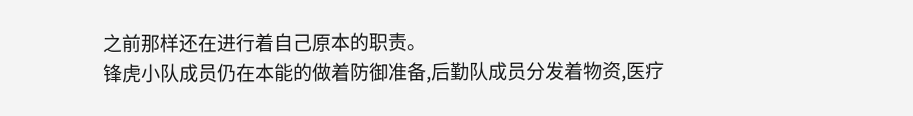之前那样还在进行着自己原本的职责。
锋虎小队成员仍在本能的做着防御准备,后勤队成员分发着物资,医疗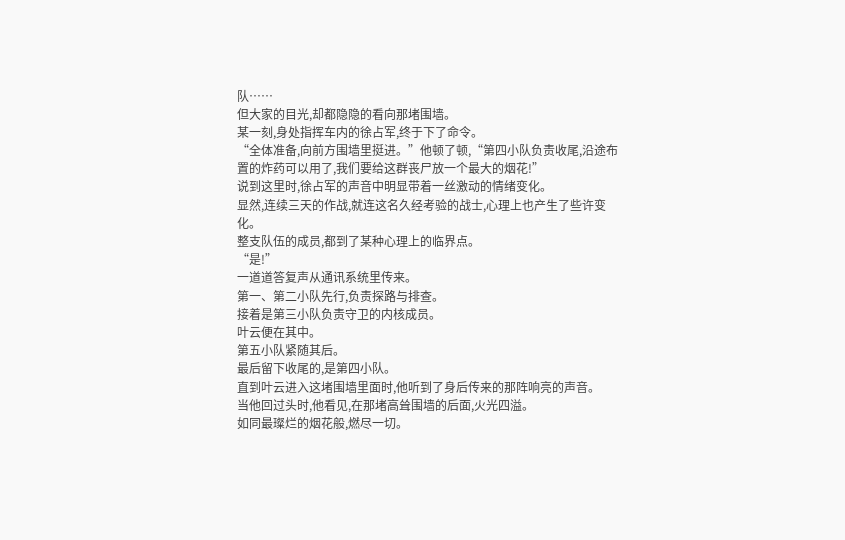队……
但大家的目光,却都隐隐的看向那堵围墙。
某一刻,身处指挥车内的徐占军,终于下了命令。
“全体准备,向前方围墙里挺进。”他顿了顿,“第四小队负责收尾,沿途布置的炸药可以用了,我们要给这群丧尸放一个最大的烟花!”
说到这里时,徐占军的声音中明显带着一丝激动的情绪变化。
显然,连续三天的作战,就连这名久经考验的战士,心理上也产生了些许变化。
整支队伍的成员,都到了某种心理上的临界点。
“是!”
一道道答复声从通讯系统里传来。
第一、第二小队先行,负责探路与排查。
接着是第三小队负责守卫的内核成员。
叶云便在其中。
第五小队紧随其后。
最后留下收尾的,是第四小队。
直到叶云进入这堵围墙里面时,他听到了身后传来的那阵响亮的声音。
当他回过头时,他看见,在那堵高耸围墙的后面,火光四溢。
如同最璨烂的烟花般,燃尽一切。